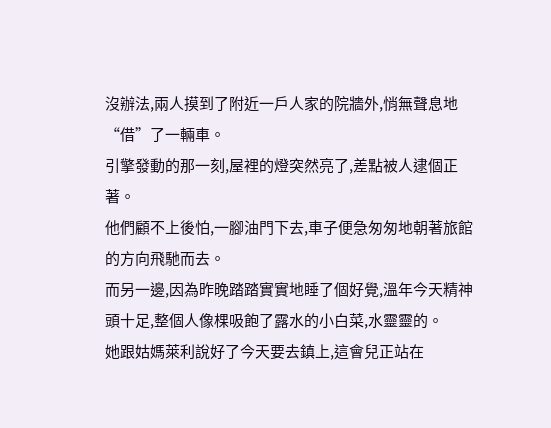沒辦法,兩人摸到了附近一戶人家的院牆外,悄無聲息地“借”了一輛車。
引擎發動的那一刻,屋裡的燈突然亮了,差點被人逮個正著。
他們顧不上後怕,一腳油門下去,車子便急匆匆地朝著旅館的方向飛馳而去。
而另一邊,因為昨晚踏踏實實地睡了個好覺,溫年今天精神頭十足,整個人像棵吸飽了露水的小白菜,水靈靈的。
她跟姑媽萊利說好了今天要去鎮上,這會兒正站在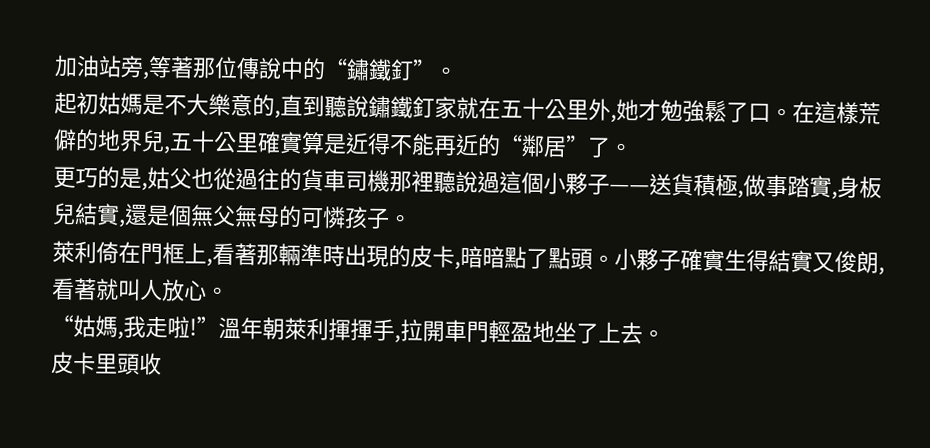加油站旁,等著那位傳說中的“鏽鐵釘”。
起初姑媽是不大樂意的,直到聽說鏽鐵釘家就在五十公里外,她才勉強鬆了口。在這樣荒僻的地界兒,五十公里確實算是近得不能再近的“鄰居”了。
更巧的是,姑父也從過往的貨車司機那裡聽說過這個小夥子——送貨積極,做事踏實,身板兒結實,還是個無父無母的可憐孩子。
萊利倚在門框上,看著那輛準時出現的皮卡,暗暗點了點頭。小夥子確實生得結實又俊朗,看著就叫人放心。
“姑媽,我走啦!”溫年朝萊利揮揮手,拉開車門輕盈地坐了上去。
皮卡里頭收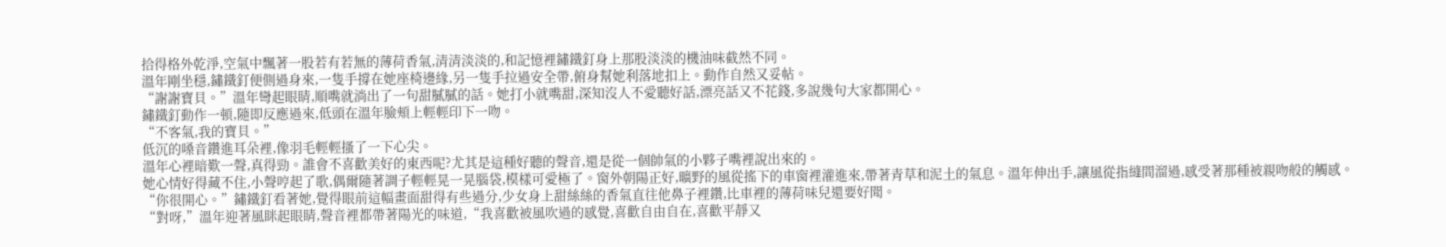拾得格外乾淨,空氣中飄著一股若有若無的薄荷香氣,清清淡淡的,和記憶裡鏽鐵釘身上那股淡淡的機油味截然不同。
溫年剛坐穩,鏽鐵釘便側過身來,一隻手撐在她座椅邊緣,另一隻手拉過安全帶,俯身幫她利落地扣上。動作自然又妥帖。
“謝謝寶貝。”溫年彎起眼睛,順嘴就淌出了一句甜膩膩的話。她打小就嘴甜,深知沒人不愛聽好話,漂亮話又不花錢,多說幾句大家都開心。
鏽鐵釘動作一頓,隨即反應過來,低頭在溫年臉頰上輕輕印下一吻。
“不客氣,我的寶貝。”
低沉的嗓音鑽進耳朵裡,像羽毛輕輕搔了一下心尖。
溫年心裡暗歎一聲,真得勁。誰會不喜歡美好的東西呢?尤其是這種好聽的聲音,還是從一個帥氣的小夥子嘴裡說出來的。
她心情好得藏不住,小聲哼起了歌,偶爾隨著調子輕輕晃一晃腦袋,模樣可愛極了。窗外朝陽正好,曠野的風從搖下的車窗裡灌進來,帶著青草和泥土的氣息。溫年伸出手,讓風從指縫間溜過,感受著那種被親吻般的觸感。
“你很開心。”鏽鐵釘看著她,覺得眼前這幅畫面甜得有些過分,少女身上甜絲絲的香氣直往他鼻子裡鑽,比車裡的薄荷味兒還要好聞。
“對呀,”溫年迎著風眯起眼睛,聲音裡都帶著陽光的味道,“我喜歡被風吹過的感覺,喜歡自由自在,喜歡平靜又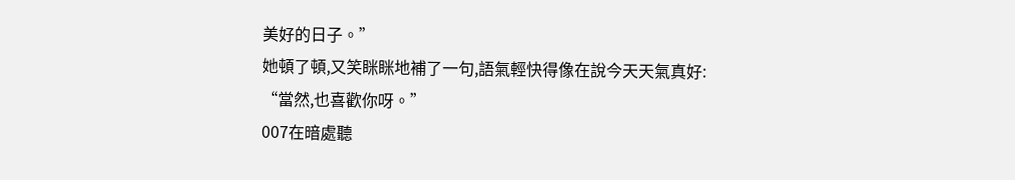美好的日子。”
她頓了頓,又笑眯眯地補了一句,語氣輕快得像在說今天天氣真好:
“當然,也喜歡你呀。”
007在暗處聽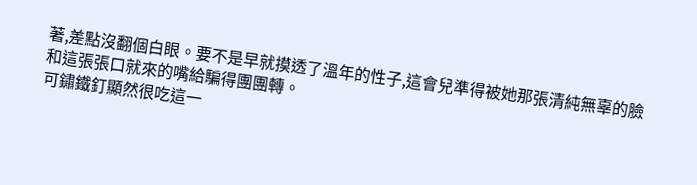著,差點沒翻個白眼。要不是早就摸透了溫年的性子,這會兒準得被她那張清純無辜的臉和這張張口就來的嘴給騙得團團轉。
可鏽鐵釘顯然很吃這一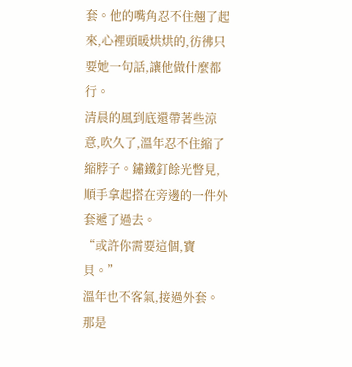套。他的嘴角忍不住翹了起來,心裡頭暖烘烘的,彷彿只要她一句話,讓他做什麼都行。
清晨的風到底還帶著些涼意,吹久了,溫年忍不住縮了縮脖子。鏽鐵釘餘光瞥見,順手拿起搭在旁邊的一件外套遞了過去。
“或許你需要這個,寶貝。”
溫年也不客氣,接過外套。那是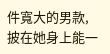件寬大的男款,披在她身上能一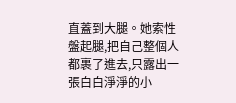直蓋到大腿。她索性盤起腿,把自己整個人都裹了進去,只露出一張白白淨淨的小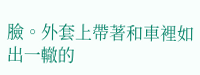臉。外套上帶著和車裡如出一轍的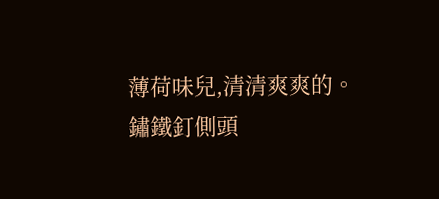薄荷味兒,清清爽爽的。
鏽鐵釘側頭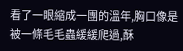看了一眼縮成一團的溫年,胸口像是被一條毛毛蟲緩緩爬過,酥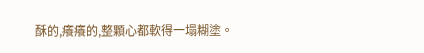酥的,癢癢的,整顆心都軟得一塌糊塗。